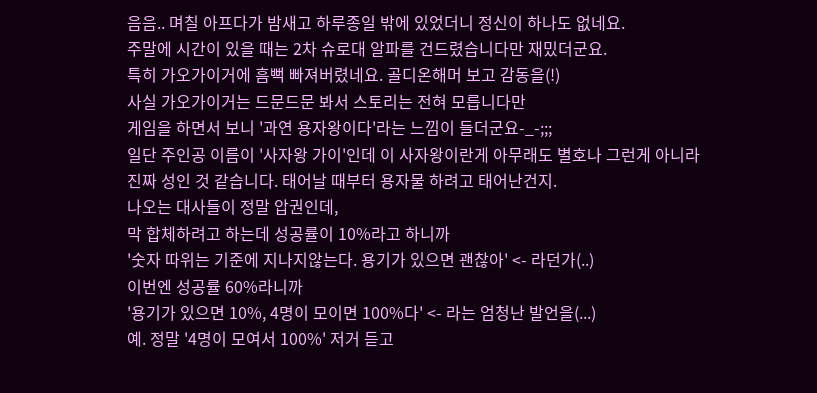음음.. 며칠 아프다가 밤새고 하루종일 밖에 있었더니 정신이 하나도 없네요.
주말에 시간이 있을 때는 2차 슈로대 알파를 건드렸습니다만 재밌더군요.
특히 가오가이거에 흠뻑 빠져버렸네요. 골디온해머 보고 감동을(!)
사실 가오가이거는 드문드문 봐서 스토리는 전혀 모릅니다만
게임을 하면서 보니 '과연 용자왕이다'라는 느낌이 들더군요-_-;;;
일단 주인공 이름이 '사자왕 가이'인데 이 사자왕이란게 아무래도 별호나 그런게 아니라
진짜 성인 것 같습니다. 태어날 때부터 용자물 하려고 태어난건지.
나오는 대사들이 정말 압권인데,
막 합체하려고 하는데 성공률이 10%라고 하니까
'숫자 따위는 기준에 지나지않는다. 용기가 있으면 괜찮아' <- 라던가(..)
이번엔 성공률 60%라니까
'용기가 있으면 10%, 4명이 모이면 100%다' <- 라는 엄청난 발언을(...)
예. 정말 '4명이 모여서 100%' 저거 듣고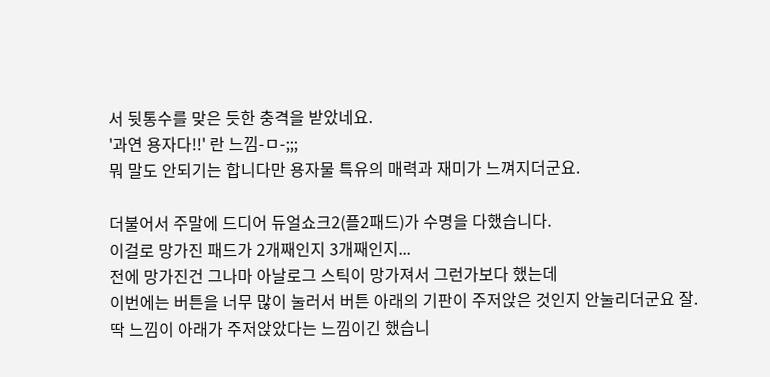서 뒷통수를 맞은 듯한 충격을 받았네요.
'과연 용자다!!' 란 느낌-ㅁ-;;;
뭐 말도 안되기는 합니다만 용자물 특유의 매력과 재미가 느껴지더군요.

더불어서 주말에 드디어 듀얼쇼크2(플2패드)가 수명을 다했습니다.
이걸로 망가진 패드가 2개째인지 3개째인지...
전에 망가진건 그나마 아날로그 스틱이 망가져서 그런가보다 했는데
이번에는 버튼을 너무 많이 눌러서 버튼 아래의 기판이 주저앉은 것인지 안눌리더군요 잘.
딱 느낌이 아래가 주저앉았다는 느낌이긴 했습니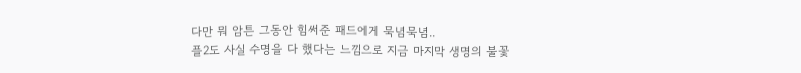다만 뭐 암튼 그동안 힘써준 패드에게 묵념묵념..
플2도 사실 수명을 다 했다는 느낌으로 지금 마지막 생명의 불꽃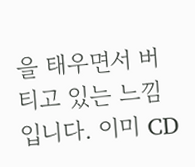을 태우면서 버티고 있는 느낌입니다. 이미 CD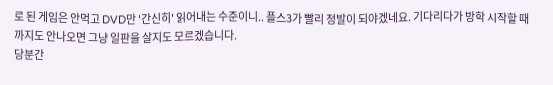로 된 게임은 안먹고 DVD만 '간신히' 읽어내는 수준이니.. 플스3가 빨리 정발이 되야겠네요. 기다리다가 방학 시작할 때 까지도 안나오면 그냥 일판을 살지도 모르겠습니다.
당분간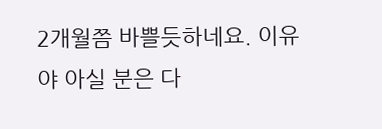2개월쯤 바쁠듯하네요. 이유야 아실 분은 다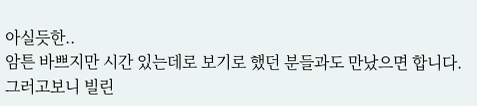아실듯한..
암튼 바쁘지만 시간 있는데로 보기로 했던 분들과도 만났으면 합니다.
그러고보니 빌린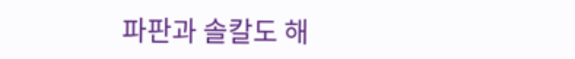파판과 솔칼도 해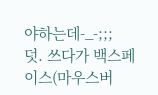야하는데-_-;;;
덧. 쓰다가 백스페이스(마우스버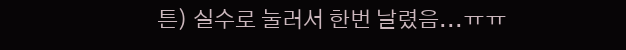튼) 실수로 눌러서 한번 날렸음...ㅠㅠ